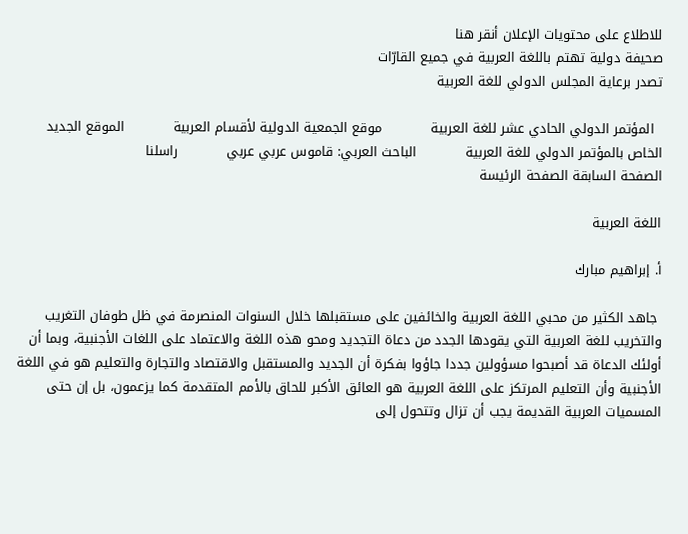للاطلاع على محتويات الإعلان أنقر هنا
صحيفة دولية تهتم باللغة العربية في جميع القارّات
تصدر برعاية المجلس الدولي للغة العربية

  المؤتمر الدولي الحادي عشر للغة العربية           موقع الجمعية الدولية لأقسام العربية           الموقع الجديد الخاص بالمؤتمر الدولي للغة العربية           الباحث العربي: قاموس عربي عربي           راسلنا
الصفحة السابقة الصفحة الرئيسة

اللغة العربية

أ. إبراهيم مبارك

 جاهد الكثير من محبي اللغة العربية والخائفين على مستقبلها خلال السنوات المنصرمة في ظل طوفان التغريب والتخريب للغة العربية التي يقودها الجدد من دعاة التجديد ومحو هذه اللغة والاعتماد على اللغات الأجنبية، وبما أن أولئك الدعاة قد أصبحوا مسؤولين جددا جاؤوا بفكرة أن الجديد والمستقبل والاقتصاد والتجارة والتعليم هو في اللغة الأجنبية وأن التعليم المرتكز على اللغة العربية هو العائق الأكبر للحاق بالأمم المتقدمة كما يزعمون، بل إن حتى المسميات العربية القديمة يجب أن تزال وتتحول إلى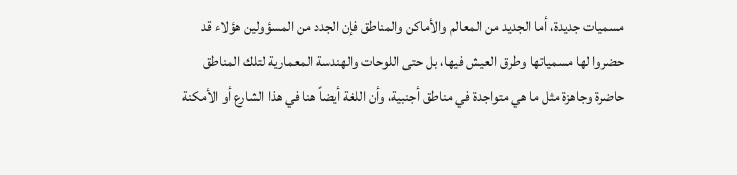مسميات جديدة، أما الجديد من المعالم والأماكن والمناطق فإن الجدد من المسؤولين هؤلاء قد حضروا لها مسمياتها وطرق العيش فيها، بل حتى اللوحات والهندسة المعمارية لتلك المناطق حاضرة وجاهزة مثل ما هي متواجدة في مناطق أجنبية، وأن اللغة أيضاً هنا في هذا الشارع أو الأمكنة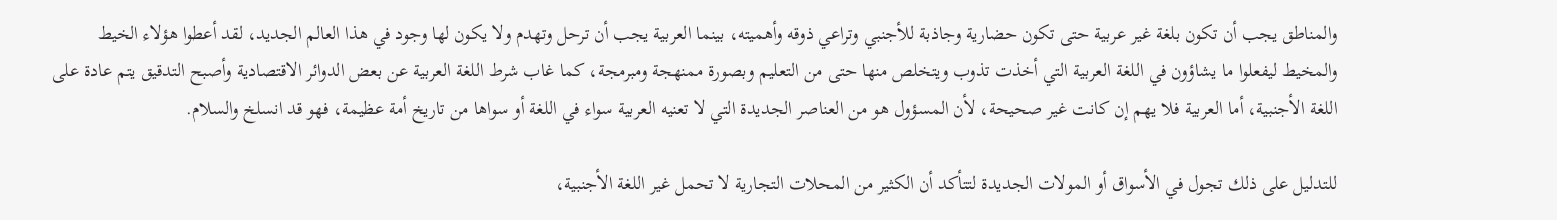والمناطق يجب أن تكون بلغة غير عربية حتى تكون حضارية وجاذبة للأجنبي وتراعي ذوقه وأهميته، بينما العربية يجب أن ترحل وتهدم ولا يكون لها وجود في هذا العالم الجديد، لقد أعطوا هؤلاء الخيط والمخيط ليفعلوا ما يشاؤون في اللغة العربية التي أخذت تذوب ويتخلص منها حتى من التعليم وبصورة ممنهجة ومبرمجة، كما غاب شرط اللغة العربية عن بعض الدوائر الاقتصادية وأصبح التدقيق يتم عادة على اللغة الأجنبية، أما العربية فلا يهم إن كانت غير صحيحة، لأن المسؤول هو من العناصر الجديدة التي لا تعنيه العربية سواء في اللغة أو سواها من تاريخ أمة عظيمة، فهو قد انسلخ والسلام.

للتدليل على ذلك تجول في الأسواق أو المولات الجديدة لتتأكد أن الكثير من المحلات التجارية لا تحمل غير اللغة الأجنبية،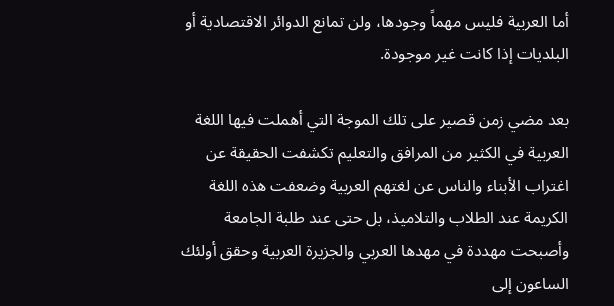أما العربية فليس مهماً وجودها، ولن تمانع الدوائر الاقتصادية أو البلديات إذا كانت غير موجودة.

بعد مضي زمن قصير على تلك الموجة التي أهملت فيها اللغة العربية في الكثير من المرافق والتعليم تكشفت الحقيقة عن اغتراب الأبناء والناس عن لغتهم العربية وضعفت هذه اللغة الكريمة عند الطلاب والتلاميذ، بل حتى عند طلبة الجامعة وأصبحت مهددة في مهدها العربي والجزيرة العربية وحقق أولئك الساعون إلى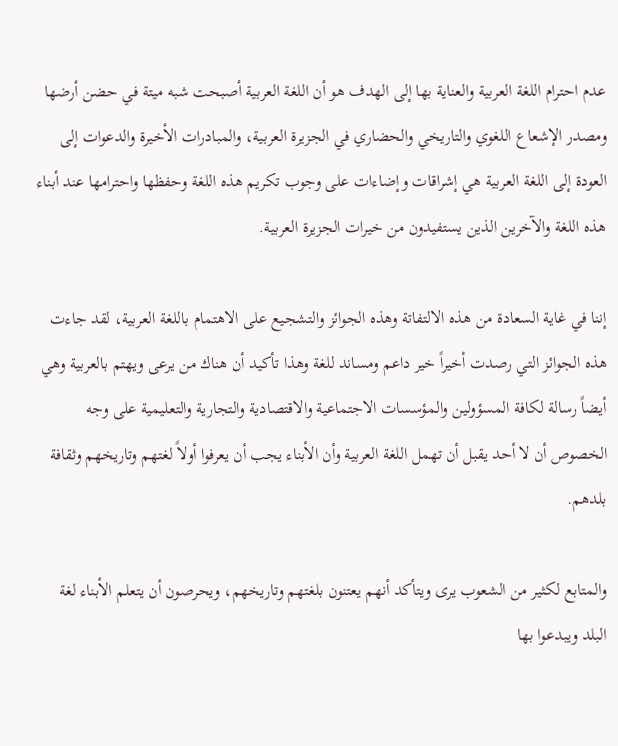عدم احترام اللغة العربية والعناية بها إلى الهدف هو أن اللغة العربية أصبحت شبه ميتة في حضن أرضها ومصدر الإشعاع اللغوي والتاريخي والحضاري في الجزيرة العربية، والمبادرات الأخيرة والدعوات إلى العودة إلى اللغة العربية هي إشراقات وإضاءات على وجوب تكريم هذه اللغة وحفظها واحترامها عند أبناء هذه اللغة والآخرين الذين يستفيدون من خيرات الجزيرة العربية.

إننا في غاية السعادة من هذه الالتفاتة وهذه الجوائز والتشجيع على الاهتمام باللغة العربية، لقد جاءت هذه الجوائز التي رصدت أخيراً خير داعم ومساند للغة وهذا تأكيد أن هناك من يرعى ويهتم بالعربية وهي أيضاً رسالة لكافة المسؤولين والمؤسسات الاجتماعية والاقتصادية والتجارية والتعليمية على وجه الخصوص أن لا أحد يقبل أن تهمل اللغة العربية وأن الأبناء يجب أن يعرفوا أولاً لغتهم وتاريخهم وثقافة بلدهم.

والمتابع لكثير من الشعوب يرى ويتأكد أنهم يعتنون بلغتهم وتاريخهم، ويحرصون أن يتعلم الأبناء لغة البلد ويبدعوا بها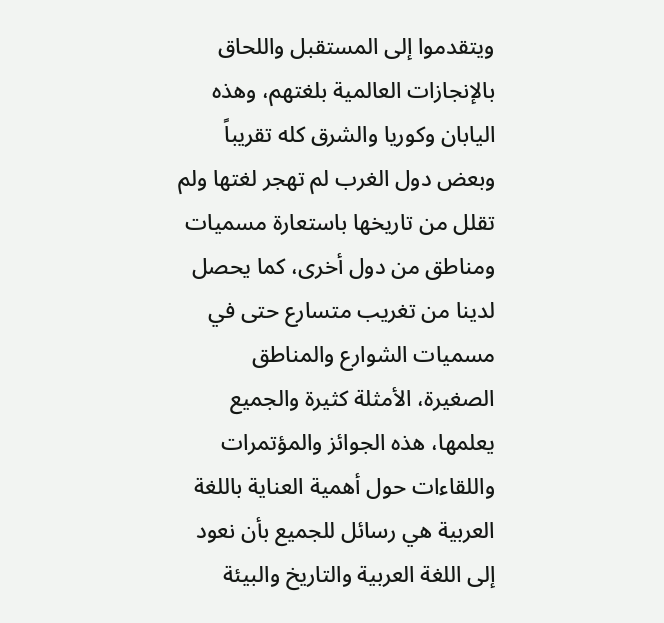ويتقدموا إلى المستقبل واللحاق بالإنجازات العالمية بلغتهم، وهذه اليابان وكوريا والشرق كله تقريباً وبعض دول الغرب لم تهجر لغتها ولم تقلل من تاريخها باستعارة مسميات ومناطق من دول أخرى، كما يحصل لدينا من تغريب متسارع حتى في مسميات الشوارع والمناطق الصغيرة، الأمثلة كثيرة والجميع يعلمها، هذه الجوائز والمؤتمرات واللقاءات حول أهمية العناية باللغة العربية هي رسائل للجميع بأن نعود إلى اللغة العربية والتاريخ والبيئة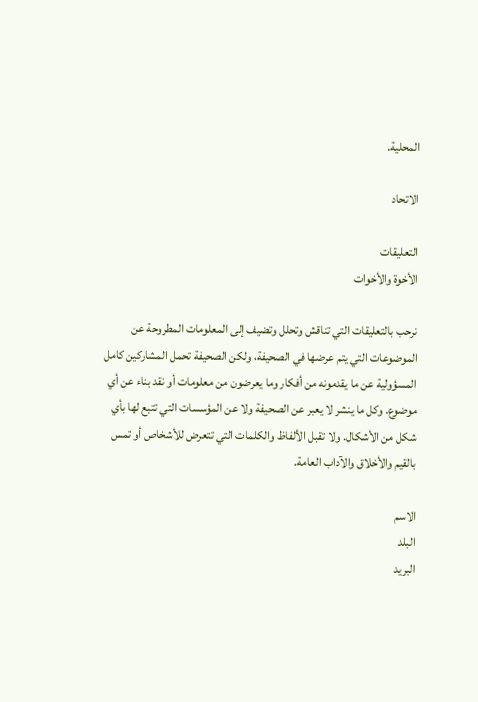المحلية.

الاتحاد

التعليقات
الأخوة والأخوات

نرحب بالتعليقات التي تناقش وتحلل وتضيف إلى المعلومات المطروحة عن الموضوعات التي يتم عرضها في الصحيفة، ولكن الصحيفة تحمل المشاركين كامل المسؤولية عن ما يقدمونه من أفكار وما يعرضون من معلومات أو نقد بناء عن أي موضوع. وكل ما ينشر لا يعبر عن الصحيفة ولا عن المؤسسات التي تتبع لها بأي شكل من الأشكال. ولا تقبل الألفاظ والكلمات التي تتعرض للأشخاص أو تمس بالقيم والأخلاق والآداب العامة.

الاسم
البلد
البريد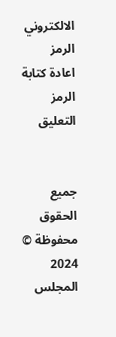الالكتروني
الرمز
اعادة كتابة الرمز
التعليق


جميع الحقوق محفوظة © 2024
المجلس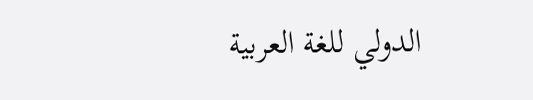الدولي للغة العربية